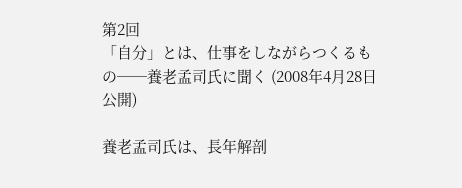第2回
「自分」とは、仕事をしながらつくるもの──養老孟司氏に聞く (2008年4月28日公開)

養老孟司氏は、長年解剖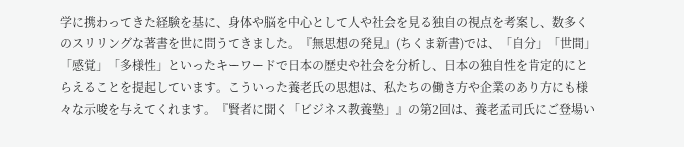学に携わってきた経験を基に、身体や脳を中心として人や社会を見る独自の視点を考案し、数多くのスリリングな著書を世に問うてきました。『無思想の発見』(ちくま新書)では、「自分」「世間」「感覚」「多様性」といったキーワードで日本の歴史や社会を分析し、日本の独自性を肯定的にとらえることを提起しています。こういった養老氏の思想は、私たちの働き方や企業のあり方にも様々な示唆を与えてくれます。『賢者に聞く「ビジネス教養塾」』の第2回は、養老孟司氏にご登場い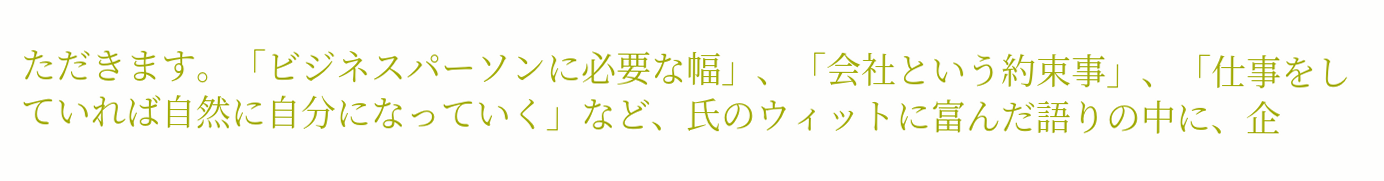ただきます。「ビジネスパーソンに必要な幅」、「会社という約束事」、「仕事をしていれば自然に自分になっていく」など、氏のウィットに富んだ語りの中に、企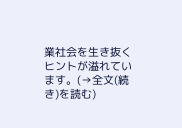業社会を生き抜くヒントが溢れています。(→全文(続き)を読む)